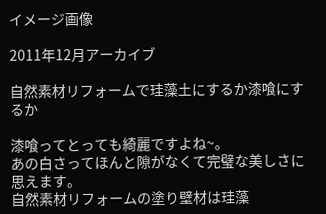イメージ画像

2011年12月アーカイブ

自然素材リフォームで珪藻土にするか漆喰にするか

漆喰ってとっても綺麗ですよね~。
あの白さってほんと隙がなくて完璧な美しさに思えます。
自然素材リフォームの塗り壁材は珪藻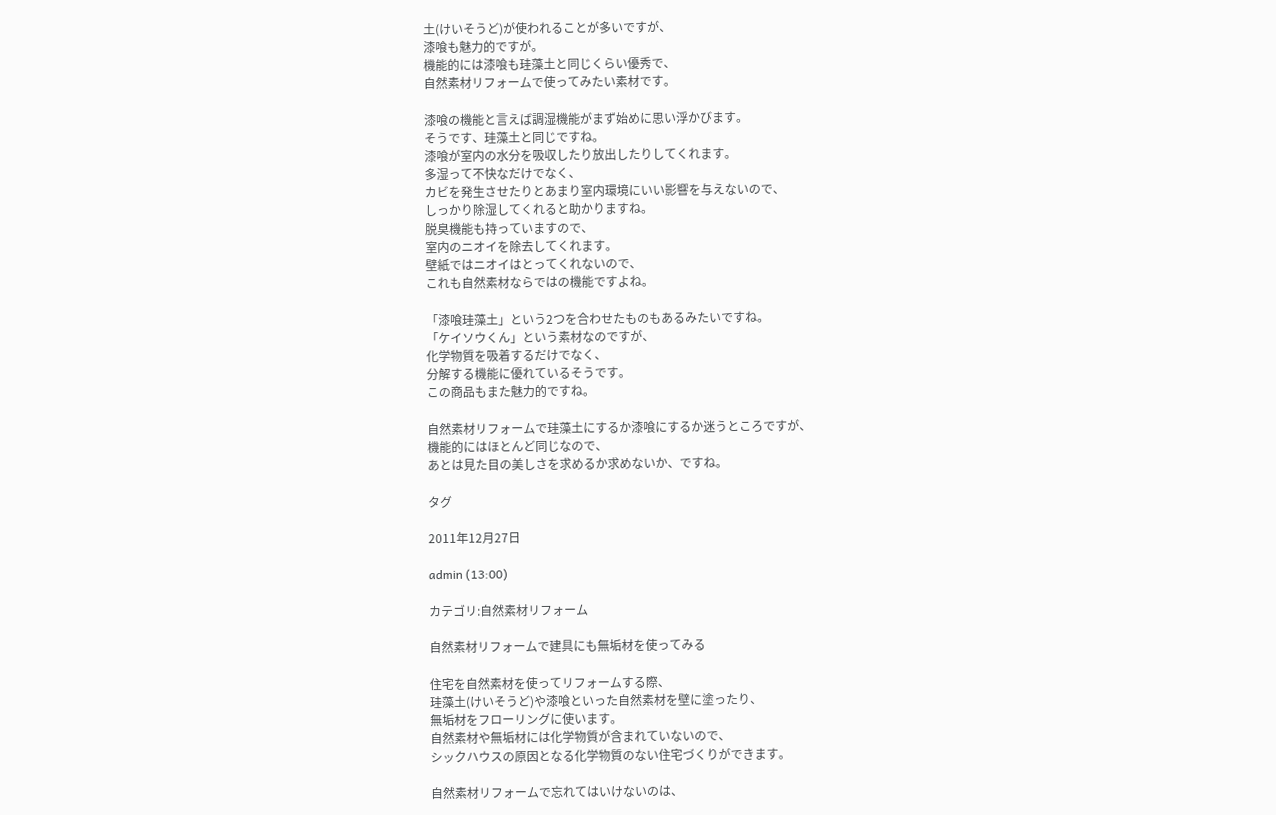土(けいそうど)が使われることが多いですが、
漆喰も魅力的ですが。
機能的には漆喰も珪藻土と同じくらい優秀で、
自然素材リフォームで使ってみたい素材です。

漆喰の機能と言えば調湿機能がまず始めに思い浮かびます。
そうです、珪藻土と同じですね。
漆喰が室内の水分を吸収したり放出したりしてくれます。
多湿って不快なだけでなく、
カビを発生させたりとあまり室内環境にいい影響を与えないので、
しっかり除湿してくれると助かりますね。
脱臭機能も持っていますので、
室内のニオイを除去してくれます。
壁紙ではニオイはとってくれないので、
これも自然素材ならではの機能ですよね。

「漆喰珪藻土」という2つを合わせたものもあるみたいですね。
「ケイソウくん」という素材なのですが、
化学物質を吸着するだけでなく、
分解する機能に優れているそうです。
この商品もまた魅力的ですね。

自然素材リフォームで珪藻土にするか漆喰にするか迷うところですが、
機能的にはほとんど同じなので、
あとは見た目の美しさを求めるか求めないか、ですね。

タグ

2011年12月27日

admin (13:00)

カテゴリ:自然素材リフォーム

自然素材リフォームで建具にも無垢材を使ってみる

住宅を自然素材を使ってリフォームする際、
珪藻土(けいそうど)や漆喰といった自然素材を壁に塗ったり、
無垢材をフローリングに使います。
自然素材や無垢材には化学物質が含まれていないので、
シックハウスの原因となる化学物質のない住宅づくりができます。

自然素材リフォームで忘れてはいけないのは、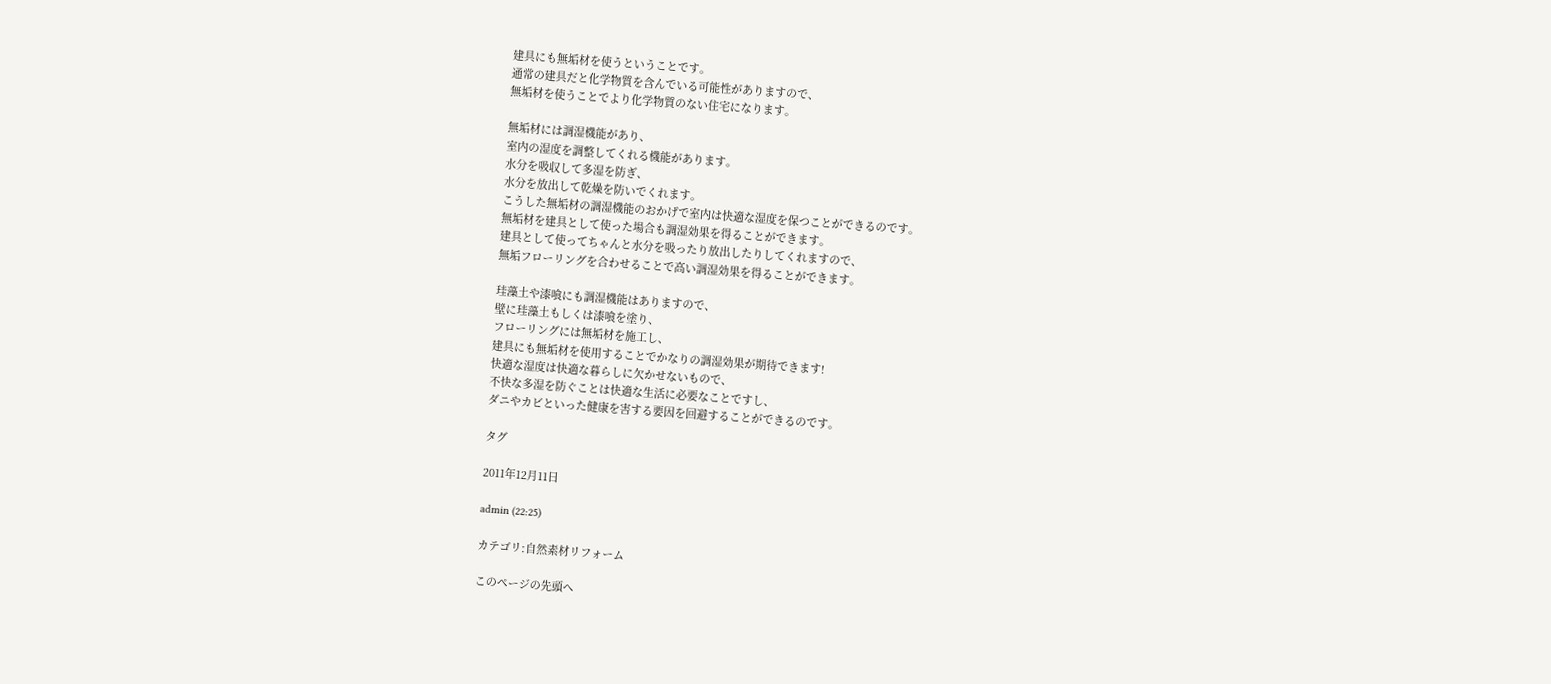建具にも無垢材を使うということです。
通常の建具だと化学物質を含んでいる可能性がありますので、
無垢材を使うことでより化学物質のない住宅になります。

無垢材には調湿機能があり、
室内の湿度を調整してくれる機能があります。
水分を吸収して多湿を防ぎ、
水分を放出して乾燥を防いでくれます。
こうした無垢材の調湿機能のおかげで室内は快適な湿度を保つことができるのです。
無垢材を建具として使った場合も調湿効果を得ることができます。
建具として使ってちゃんと水分を吸ったり放出したりしてくれますので、
無垢フローリングを合わせることで高い調湿効果を得ることができます。

珪藻土や漆喰にも調湿機能はありますので、
壁に珪藻土もしくは漆喰を塗り、
フローリングには無垢材を施工し、
建具にも無垢材を使用することでかなりの調湿効果が期待できます!
快適な湿度は快適な暮らしに欠かせないもので、
不快な多湿を防ぐことは快適な生活に必要なことですし、
ダニやカビといった健康を害する要因を回避することができるのです。

タグ

2011年12月11日

admin (22:25)

カテゴリ:自然素材リフォーム

このページの先頭へ